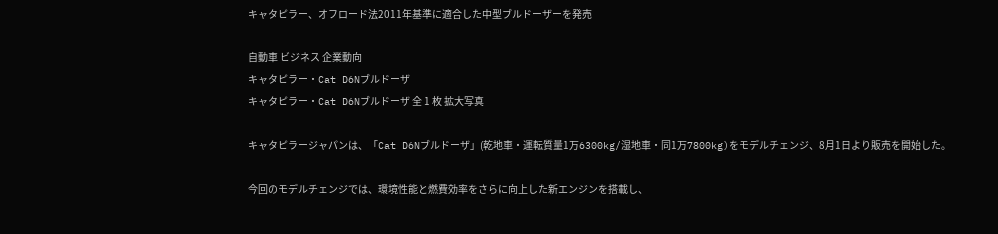キャタピラー、オフロード法2011年基準に適合した中型ブルドーザーを発売

自動車 ビジネス 企業動向
キャタピラー・Cat D6Nブルドーザ
キャタピラー・Cat D6Nブルドーザ 全 1 枚 拡大写真

キャタピラージャパンは、「Cat D6Nブルドーザ」(乾地車・運転質量1万6300kg/湿地車・同1万7800kg)をモデルチェンジ、8月1日より販売を開始した。

今回のモデルチェンジでは、環境性能と燃費効率をさらに向上した新エンジンを搭載し、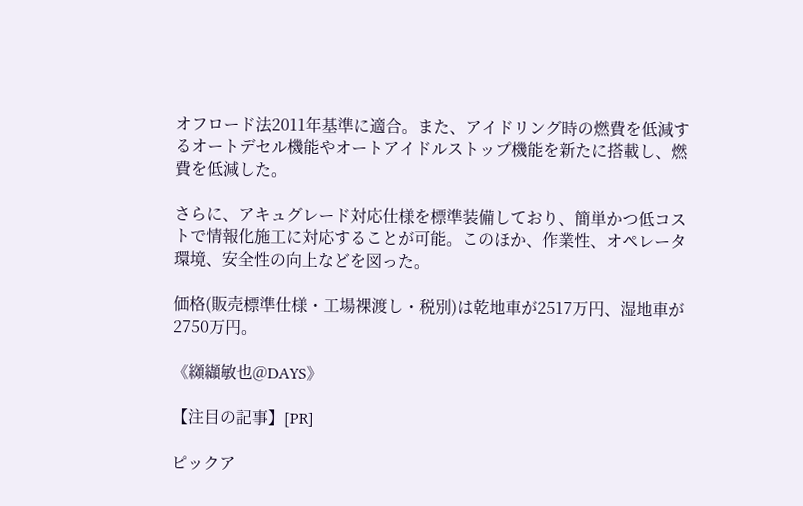オフロード法2011年基準に適合。また、アイドリング時の燃費を低減するオートデセル機能やオートアイドルストップ機能を新たに搭載し、燃費を低減した。

さらに、アキュグレード対応仕様を標準装備しており、簡単かつ低コストで情報化施工に対応することが可能。このほか、作業性、オペレータ環境、安全性の向上などを図った。

価格(販売標準仕様・工場裸渡し・税別)は乾地車が2517万円、湿地車が2750万円。

《纐纈敏也@DAYS》

【注目の記事】[PR]

ピックア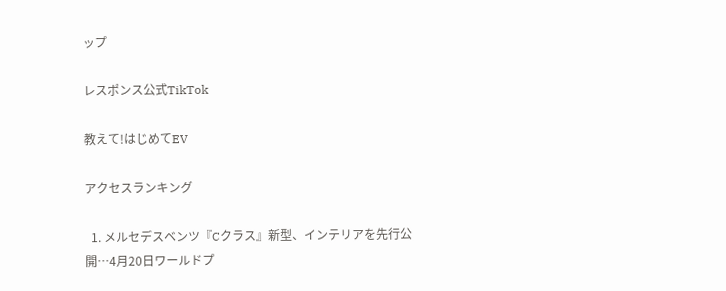ップ

レスポンス公式TikTok

教えて!はじめてEV

アクセスランキング

  1. メルセデスベンツ『Cクラス』新型、インテリアを先行公開…4月20日ワールドプ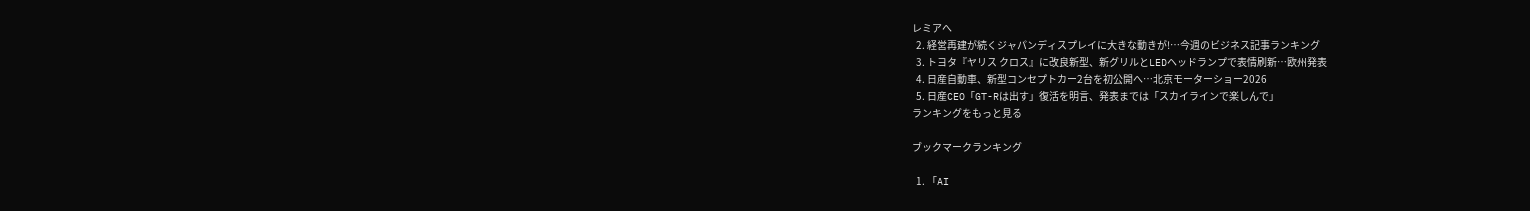レミアへ
  2. 経営再建が続くジャパンディスプレイに大きな動きが!…今週のビジネス記事ランキング
  3. トヨタ『ヤリス クロス』に改良新型、新グリルとLEDヘッドランプで表情刷新…欧州発表
  4. 日産自動車、新型コンセプトカー2台を初公開へ…北京モーターショー2026
  5. 日産CEO「GT-Rは出す」復活を明言、発表までは「スカイラインで楽しんで」
ランキングをもっと見る

ブックマークランキング

  1. 「AI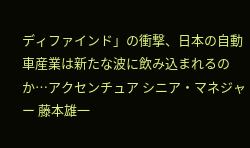ディファインド」の衝撃、日本の自動車産業は新たな波に飲み込まれるのか…アクセンチュア シニア・マネジャー 藤本雄一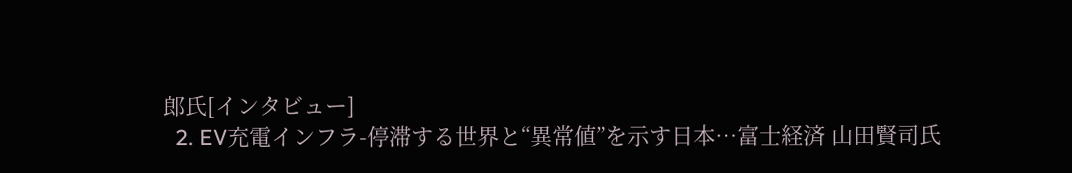郎氏[インタビュー]
  2. EV充電インフラ-停滞する世界と“異常値”を示す日本…富士経済 山田賢司氏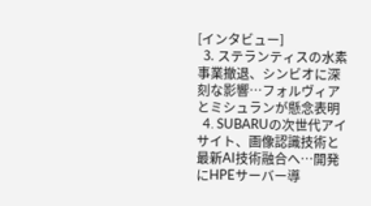[インタビュー]
  3. ステランティスの水素事業撤退、シンビオに深刻な影響…フォルヴィアとミシュランが懸念表明
  4. SUBARUの次世代アイサイト、画像認識技術と最新AI技術融合へ…開発にHPEサーバー導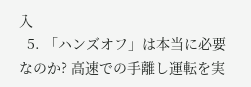入
  5. 「ハンズオフ」は本当に必要なのか? 高速での手離し運転を実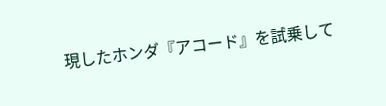現したホンダ『アコード』を試乗して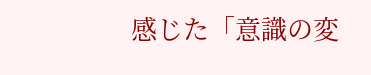感じた「意識の変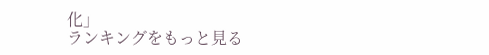化」
ランキングをもっと見る